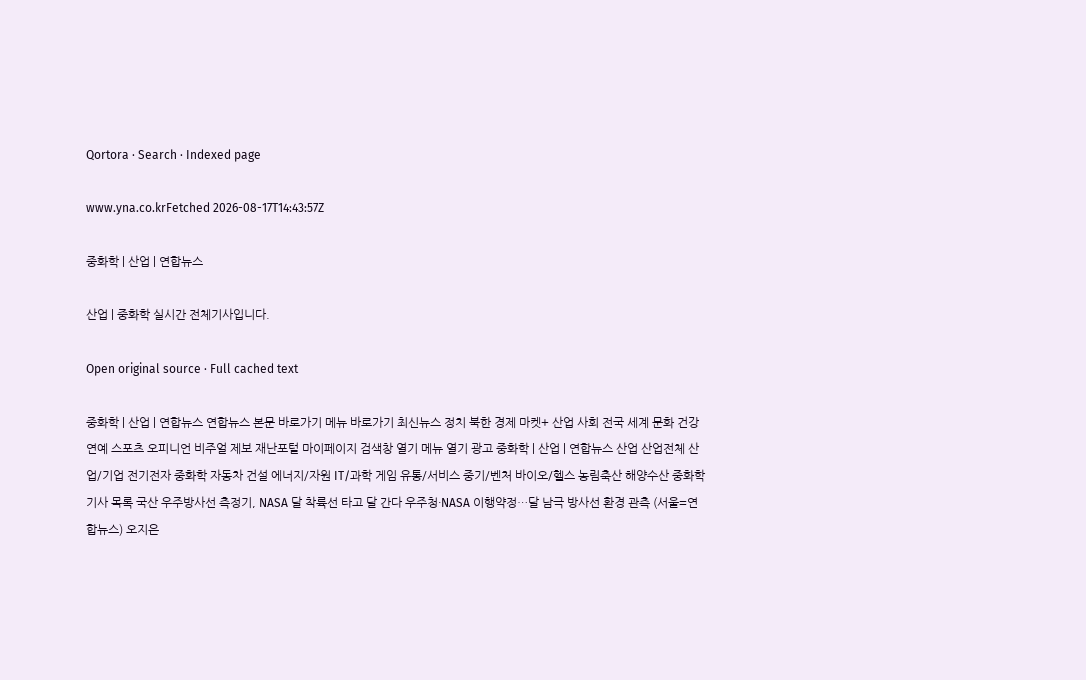Qortora · Search · Indexed page

www.yna.co.krFetched 2026-08-17T14:43:57Z

중화학 | 산업 | 연합뉴스

산업 | 중화학 실시간 전체기사입니다.

Open original source · Full cached text

중화학 | 산업 | 연합뉴스 연합뉴스 본문 바로가기 메뉴 바로가기 최신뉴스 정치 북한 경제 마켓+ 산업 사회 전국 세계 문화 건강 연예 스포츠 오피니언 비주얼 제보 재난포털 마이페이지 검색창 열기 메뉴 열기 광고 중화학 | 산업 | 연합뉴스 산업 산업전체 산업/기업 전기전자 중화학 자동차 건설 에너지/자원 IT/과학 게임 유통/서비스 중기/벤처 바이오/헬스 농림축산 해양수산 중화학 기사 목록 국산 우주방사선 측정기, NASA 달 착륙선 타고 달 간다 우주청·NASA 이행약정…달 남극 방사선 환경 관측 (서울=연합뉴스) 오지은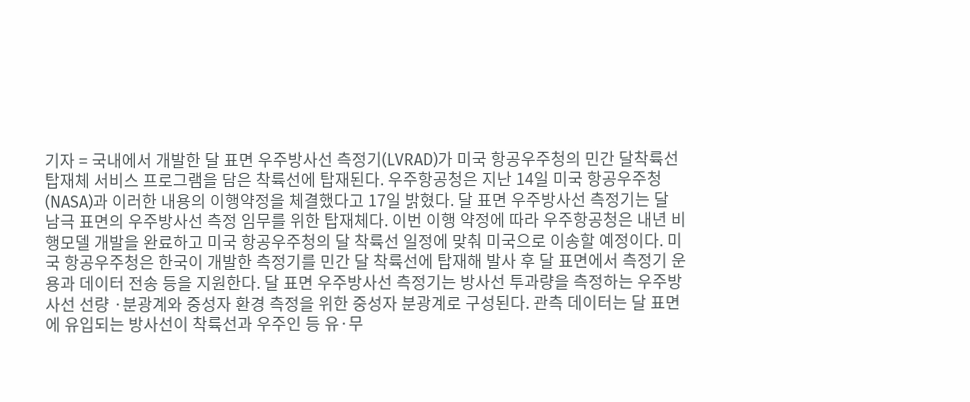기자 = 국내에서 개발한 달 표면 우주방사선 측정기(LVRAD)가 미국 항공우주청의 민간 달착륙선 탑재체 서비스 프로그램을 담은 착륙선에 탑재된다. 우주항공청은 지난 14일 미국 항공우주청(NASA)과 이러한 내용의 이행약정을 체결했다고 17일 밝혔다. 달 표면 우주방사선 측정기는 달 남극 표면의 우주방사선 측정 임무를 위한 탑재체다. 이번 이행 약정에 따라 우주항공청은 내년 비행모델 개발을 완료하고 미국 항공우주청의 달 착륙선 일정에 맞춰 미국으로 이송할 예정이다. 미국 항공우주청은 한국이 개발한 측정기를 민간 달 착륙선에 탑재해 발사 후 달 표면에서 측정기 운용과 데이터 전송 등을 지원한다. 달 표면 우주방사선 측정기는 방사선 투과량을 측정하는 우주방사선 선량 ·분광계와 중성자 환경 측정을 위한 중성자 분광계로 구성된다. 관측 데이터는 달 표면에 유입되는 방사선이 착륙선과 우주인 등 유·무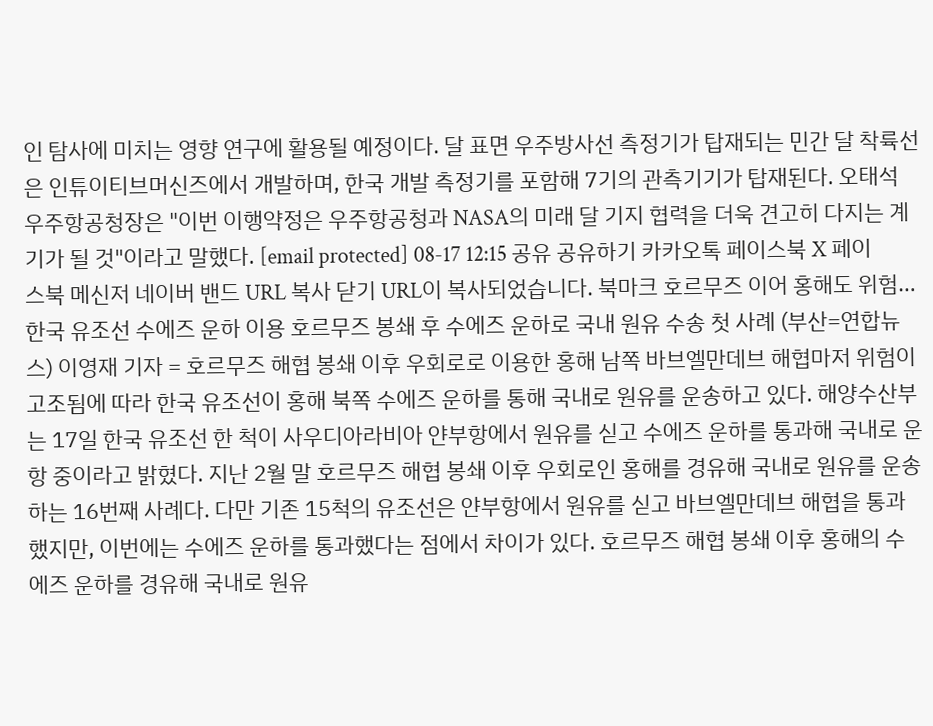인 탐사에 미치는 영향 연구에 활용될 예정이다. 달 표면 우주방사선 측정기가 탑재되는 민간 달 착륙선은 인튜이티브머신즈에서 개발하며, 한국 개발 측정기를 포함해 7기의 관측기기가 탑재된다. 오태석 우주항공청장은 "이번 이행약정은 우주항공청과 NASA의 미래 달 기지 협력을 더욱 견고히 다지는 계기가 될 것"이라고 말했다. [email protected] 08-17 12:15 공유 공유하기 카카오톡 페이스북 X 페이스북 메신저 네이버 밴드 URL 복사 닫기 URL이 복사되었습니다. 북마크 호르무즈 이어 홍해도 위험…한국 유조선 수에즈 운하 이용 호르무즈 봉쇄 후 수에즈 운하로 국내 원유 수송 첫 사례 (부산=연합뉴스) 이영재 기자 = 호르무즈 해협 봉쇄 이후 우회로로 이용한 홍해 남쪽 바브엘만데브 해협마저 위험이 고조됨에 따라 한국 유조선이 홍해 북쪽 수에즈 운하를 통해 국내로 원유를 운송하고 있다. 해양수산부는 17일 한국 유조선 한 척이 사우디아라비아 얀부항에서 원유를 싣고 수에즈 운하를 통과해 국내로 운항 중이라고 밝혔다. 지난 2월 말 호르무즈 해협 봉쇄 이후 우회로인 홍해를 경유해 국내로 원유를 운송하는 16번째 사례다. 다만 기존 15척의 유조선은 얀부항에서 원유를 싣고 바브엘만데브 해협을 통과했지만, 이번에는 수에즈 운하를 통과했다는 점에서 차이가 있다. 호르무즈 해협 봉쇄 이후 홍해의 수에즈 운하를 경유해 국내로 원유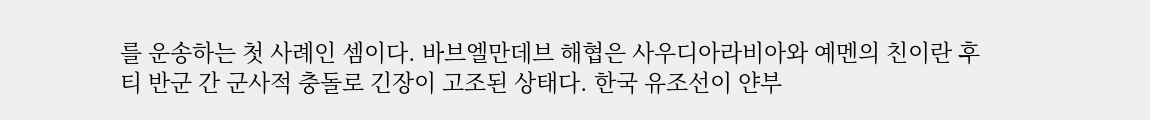를 운송하는 첫 사례인 셈이다. 바브엘만데브 해협은 사우디아라비아와 예멘의 친이란 후티 반군 간 군사적 충돌로 긴장이 고조된 상태다. 한국 유조선이 얀부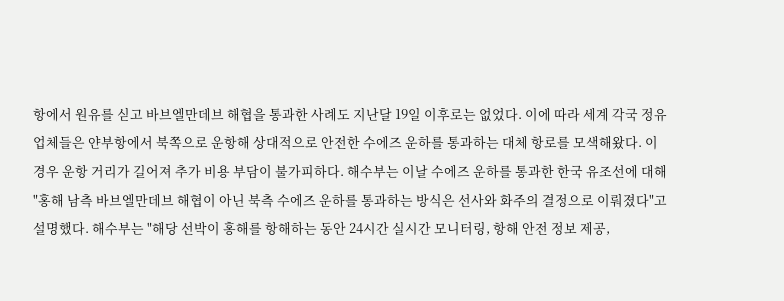항에서 원유를 싣고 바브엘만데브 해협을 통과한 사례도 지난달 19일 이후로는 없었다. 이에 따라 세계 각국 정유업체들은 얀부항에서 북쪽으로 운항해 상대적으로 안전한 수에즈 운하를 통과하는 대체 항로를 모색해왔다. 이 경우 운항 거리가 길어져 추가 비용 부담이 불가피하다. 해수부는 이날 수에즈 운하를 통과한 한국 유조선에 대해 "홍해 남측 바브엘만데브 해협이 아닌 북측 수에즈 운하를 통과하는 방식은 선사와 화주의 결정으로 이뤄졌다"고 설명했다. 해수부는 "해당 선박이 홍해를 항해하는 동안 24시간 실시간 모니터링, 항해 안전 정보 제공,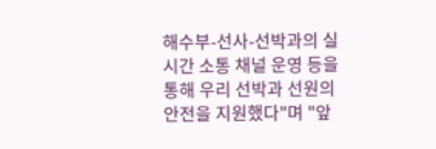해수부-선사-선박과의 실시간 소통 채널 운영 등을 통해 우리 선박과 선원의 안전을 지원했다"며 "앞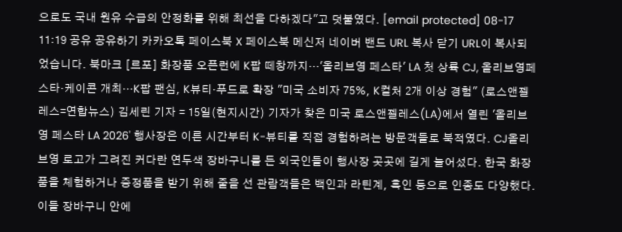으로도 국내 원유 수급의 안정화를 위해 최선을 다하겠다"고 덧붙였다. [email protected] 08-17 11:19 공유 공유하기 카카오톡 페이스북 X 페이스북 메신저 네이버 밴드 URL 복사 닫기 URL이 복사되었습니다. 북마크 [르포] 화장품 오픈런에 K팝 떼창까지…'올리브영 페스타' LA 첫 상륙 CJ, 올리브영페스타·케이콘 개최…K팝 팬심, K뷰티·푸드로 확장 "미국 소비자 75%, K컬처 2개 이상 경험" (로스앤젤레스=연합뉴스) 김세린 기자 = 15일(현지시간) 기자가 찾은 미국 로스앤젤레스(LA)에서 열린 '올리브영 페스타 LA 2026' 행사장은 이른 시간부터 K-뷰티를 직접 경험하려는 방문객들로 북적였다. CJ올리브영 로고가 그려진 커다란 연두색 장바구니를 든 외국인들이 행사장 곳곳에 길게 늘어섰다. 한국 화장품을 체험하거나 증정품을 받기 위해 줄을 선 관람객들은 백인과 라틴계, 흑인 등으로 인종도 다양했다. 이들 장바구니 안에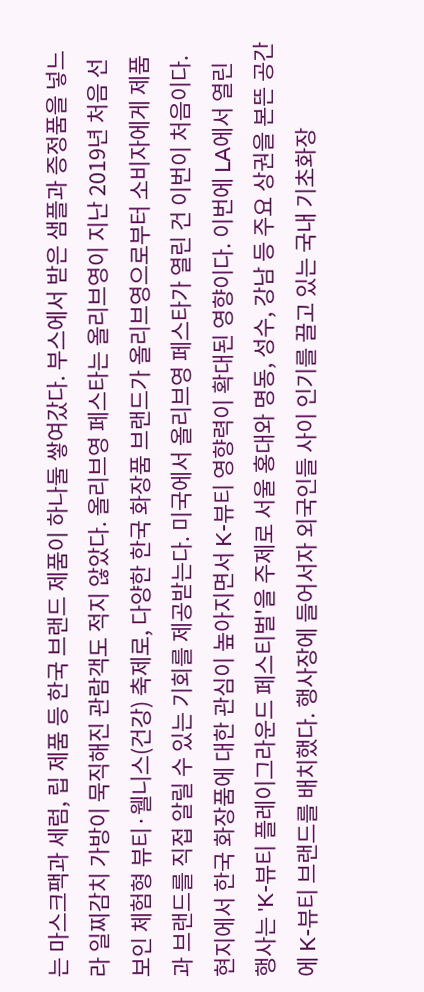는 마스크팩과 세럼, 립 제품 등 한국 브랜드 제품이 하나둘 쌓여갔다. 부스에서 받은 샘플과 증정품을 넣느라 일찌감치 가방이 묵직해진 관람객도 적지 않았다. 올리브영 페스타는 올리브영이 지난 2019년 처음 선보인 체험형 뷰티·웰니스(건강) 축제로, 다양한 한국 화장품 브랜드가 올리브영으로부터 소비자에게 제품과 브랜드를 직접 알릴 수 있는 기회를 제공받는다. 미국에서 올리브영 페스타가 열린 건 이번이 처음이다. 현지에서 한국 화장품에 대한 관심이 높아지면서 K-뷰티 영향력이 확대된 영향이다. 이번에 LA에서 열린 행사는 'K-뷰티 플레이그라운드 페스티벌'을 주제로 서울 홍대와 명동, 성수, 강남 등 주요 상권을 본뜬 공간에 K-뷰티 브랜드를 배치했다. 행사장에 들어서자 외국인들 사이 인기를 끌고 있는 국내 기초화장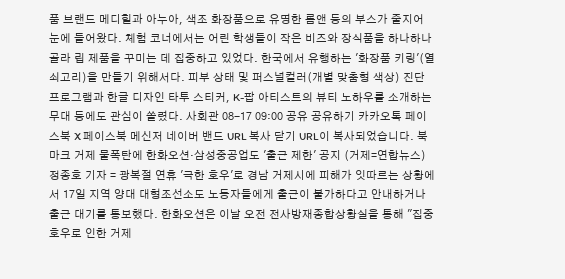품 브랜드 메디힐과 아누아, 색조 화장품으로 유명한 롬앤 등의 부스가 줄지어 눈에 들어왔다. 체험 코너에서는 어린 학생들이 작은 비즈와 장식품을 하나하나 골라 립 제품을 꾸미는 데 집중하고 있었다. 한국에서 유행하는 '화장품 키링'(열쇠고리)을 만들기 위해서다. 피부 상태 및 퍼스널컬러(개별 맞춤형 색상) 진단 프로그램과 한글 디자인 타투 스티커, K-팝 아티스트의 뷰티 노하우를 소개하는 무대 등에도 관심이 쏠렸다. 사회관 08-17 09:00 공유 공유하기 카카오톡 페이스북 X 페이스북 메신저 네이버 밴드 URL 복사 닫기 URL이 복사되었습니다. 북마크 거제 물폭탄에 한화오션·삼성중공업도 '출근 제한' 공지 (거제=연합뉴스) 정종호 기자 = 광복절 연휴 '극한 호우'로 경남 거제시에 피해가 잇따르는 상황에서 17일 지역 양대 대형조선소도 노동자들에게 출근이 불가하다고 안내하거나 출근 대기를 통보했다. 한화오션은 이날 오전 전사방재종합상황실을 통해 "집중호우로 인한 거제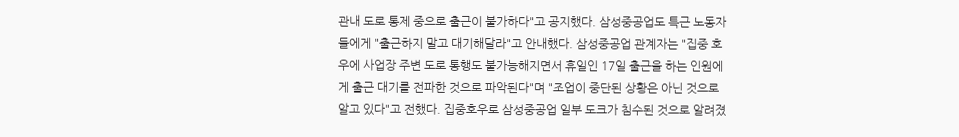관내 도로 통제 중으로 출근이 불가하다"고 공지했다. 삼성중공업도 특근 노동자들에게 "출근하지 말고 대기해달라"고 안내했다. 삼성중공업 관계자는 "집중 호우에 사업장 주변 도로 통행도 불가능해지면서 휴일인 17일 출근을 하는 인원에게 출근 대기를 전파한 것으로 파악된다"며 "조업이 중단된 상황은 아닌 것으로 알고 있다"고 전했다. 집중호우로 삼성중공업 일부 도크가 침수된 것으로 알려졌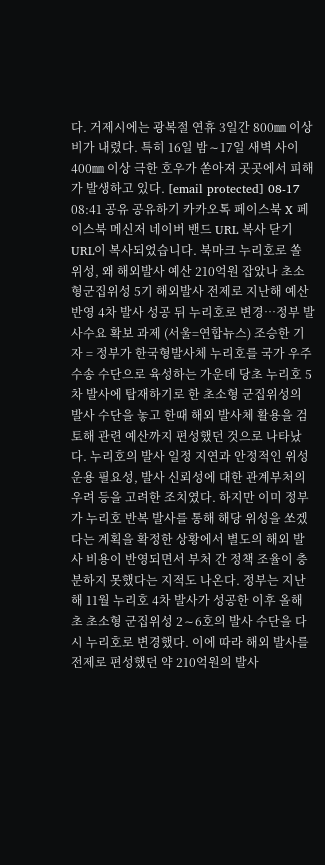다. 거제시에는 광복절 연휴 3일간 800㎜ 이상 비가 내렸다. 특히 16일 밤∼17일 새벽 사이 400㎜ 이상 극한 호우가 쏟아져 곳곳에서 피해가 발생하고 있다. [email protected] 08-17 08:41 공유 공유하기 카카오톡 페이스북 X 페이스북 메신저 네이버 밴드 URL 복사 닫기 URL이 복사되었습니다. 북마크 누리호로 쏠 위성, 왜 해외발사 예산 210억원 잡았나 초소형군집위성 5기 해외발사 전제로 지난해 예산 반영 4차 발사 성공 뒤 누리호로 변경…정부 발사수요 확보 과제 (서울=연합뉴스) 조승한 기자 = 정부가 한국형발사체 누리호를 국가 우주수송 수단으로 육성하는 가운데 당초 누리호 5차 발사에 탑재하기로 한 초소형 군집위성의 발사 수단을 놓고 한때 해외 발사체 활용을 검토해 관련 예산까지 편성했던 것으로 나타났다. 누리호의 발사 일정 지연과 안정적인 위성 운용 필요성, 발사 신뢰성에 대한 관계부처의 우려 등을 고려한 조치였다. 하지만 이미 정부가 누리호 반복 발사를 통해 해당 위성을 쏘겠다는 계획을 확정한 상황에서 별도의 해외 발사 비용이 반영되면서 부처 간 정책 조율이 충분하지 못했다는 지적도 나온다. 정부는 지난해 11월 누리호 4차 발사가 성공한 이후 올해 초 초소형 군집위성 2∼6호의 발사 수단을 다시 누리호로 변경했다. 이에 따라 해외 발사를 전제로 편성했던 약 210억원의 발사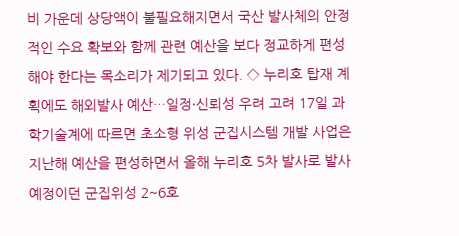비 가운데 상당액이 불필요해지면서 국산 발사체의 안정적인 수요 확보와 함께 관련 예산을 보다 정교하게 편성해야 한다는 목소리가 제기되고 있다. ◇ 누리호 탑재 계획에도 해외발사 예산…일정·신뢰성 우려 고려 17일 과학기술계에 따르면 초소형 위성 군집시스템 개발 사업은 지난해 예산을 편성하면서 올해 누리호 5차 발사로 발사 예정이던 군집위성 2~6호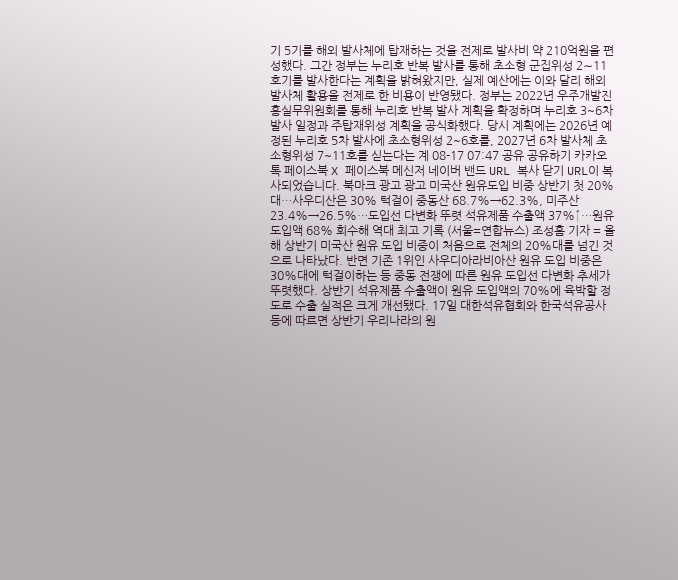기 5기를 해외 발사체에 탑재하는 것을 전제로 발사비 약 210억원을 편성했다. 그간 정부는 누리호 반복 발사를 통해 초소형 군집위성 2∼11호기를 발사한다는 계획을 밝혀왔지만, 실제 예산에는 이와 달리 해외 발사체 활용을 전제로 한 비용이 반영됐다. 정부는 2022년 우주개발진흥실무위원회를 통해 누리호 반복 발사 계획을 확정하며 누리호 3~6차 발사 일정과 주탑재위성 계획을 공식화했다. 당시 계획에는 2026년 예정된 누리호 5차 발사에 초소형위성 2~6호를, 2027년 6차 발사체 초소형위성 7~11호를 싣는다는 계 08-17 07:47 공유 공유하기 카카오톡 페이스북 X 페이스북 메신저 네이버 밴드 URL 복사 닫기 URL이 복사되었습니다. 북마크 광고 광고 미국산 원유도입 비중 상반기 첫 20%대…사우디산은 30% 턱걸이 중동산 68.7%→62.3%, 미주산 23.4%→26.5%…도입선 다변화 뚜렷 석유제품 수출액 37%↑…원유도입액 68% 회수해 역대 최고 기록 (서울=연합뉴스) 조성흠 기자 = 올해 상반기 미국산 원유 도입 비중이 처음으로 전체의 20%대를 넘긴 것으로 나타났다. 반면 기존 1위인 사우디아라비아산 원유 도입 비중은 30%대에 턱걸이하는 등 중동 전쟁에 따른 원유 도입선 다변화 추세가 뚜렷했다. 상반기 석유제품 수출액이 원유 도입액의 70%에 육박할 정도로 수출 실적은 크게 개선됐다. 17일 대한석유협회와 한국석유공사 등에 따르면 상반기 우리나라의 원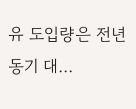유 도입량은 전년 동기 대…